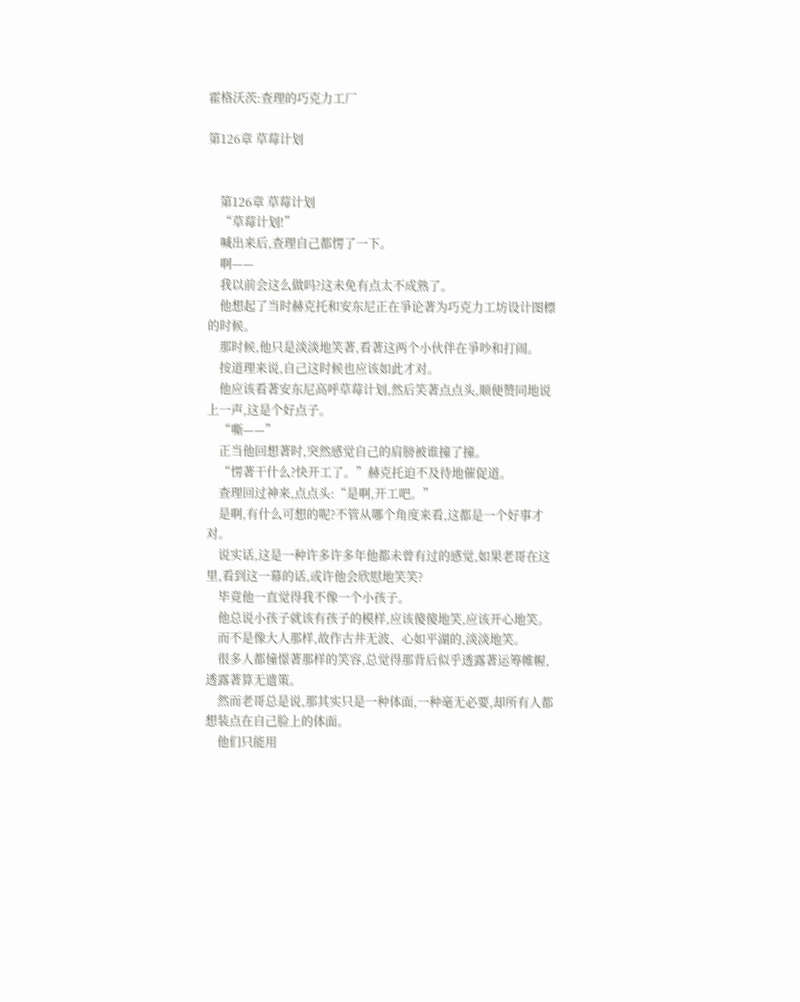霍格沃茨:查理的巧克力工厂

第126章 草莓计划


    第126章 草莓计划
    “草莓计划!”
    喊出来后,查理自己都愣了一下。
    啊——
    我以前会这么做吗?这未免有点太不成熟了。
    他想起了当时赫克托和安东尼正在爭论著为巧克力工坊设计图標的时候。
    那时候,他只是淡淡地笑著,看著这两个小伙伴在爭吵和打闹。
    按道理来说,自己这时候也应该如此才对。
    他应该看著安东尼高呼草莓计划,然后笑著点点头,顺便赞同地说上一声,这是个好点子。
    “嘶——”
    正当他回想著时,突然感觉自己的肩膀被谁撞了撞。
    “愣著干什么?快开工了。”赫克托迫不及待地催促道。
    查理回过神来,点点头:“是啊,开工吧。”
    是啊,有什么可想的呢?不管从哪个角度来看,这都是一个好事才对。
    说实话,这是一种许多许多年他都未曾有过的感觉,如果老哥在这里,看到这一幕的话,或许他会欣慰地笑笑?
    毕竟他一直觉得我不像一个小孩子。
    他总说小孩子就该有孩子的模样,应该傻傻地笑,应该开心地笑。
    而不是像大人那样,故作古井无波、心如平湖的,淡淡地笑。
    很多人都憧憬著那样的笑容,总觉得那背后似乎透露著运筹帷幄,透露著算无遗策。
    然而老哥总是说,那其实只是一种体面,一种毫无必要,却所有人都想装点在自己脸上的体面。
    他们只能用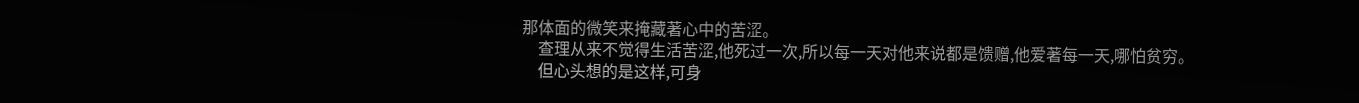那体面的微笑来掩藏著心中的苦涩。
    查理从来不觉得生活苦涩,他死过一次,所以每一天对他来说都是馈赠,他爱著每一天,哪怕贫穷。
    但心头想的是这样,可身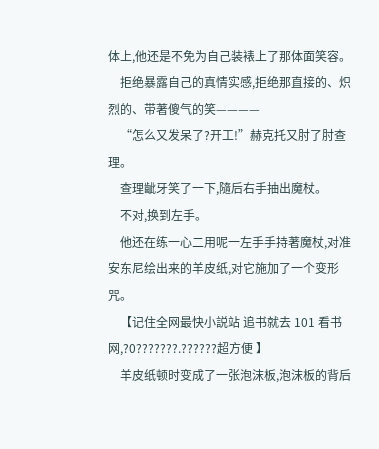体上,他还是不免为自己装裱上了那体面笑容。
    拒绝暴露自己的真情实感,拒绝那直接的、炽烈的、带著傻气的笑————
    “怎么又发呆了?开工!”赫克托又肘了肘查理。
    查理齜牙笑了一下,隨后右手抽出魔杖。
    不对,换到左手。
    他还在练一心二用呢一左手手持著魔杖,对准安东尼绘出来的羊皮纸,对它施加了一个变形咒。
    【记住全网最快小説站 追书就去 101 看书网,?0???????.??????超方便 】
    羊皮纸顿时变成了一张泡沫板,泡沫板的背后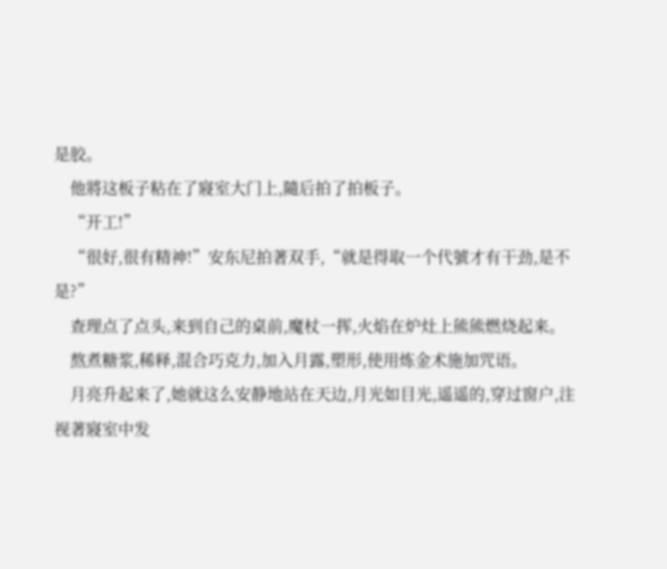是胶。
    他將这板子粘在了寢室大门上,隨后拍了拍板子。
    “开工!”
    “很好,很有精神!”安东尼拍著双手,“就是得取一个代號才有干劲,是不是?”
    查理点了点头,来到自己的桌前,魔杖一挥,火焰在炉灶上熊熊燃烧起来。
    熬煮糖浆,稀释,混合巧克力,加入月露,塑形,使用炼金术施加咒语。
    月亮升起来了,她就这么安静地站在天边,月光如目光,遥遥的,穿过窗户,注视著寢室中发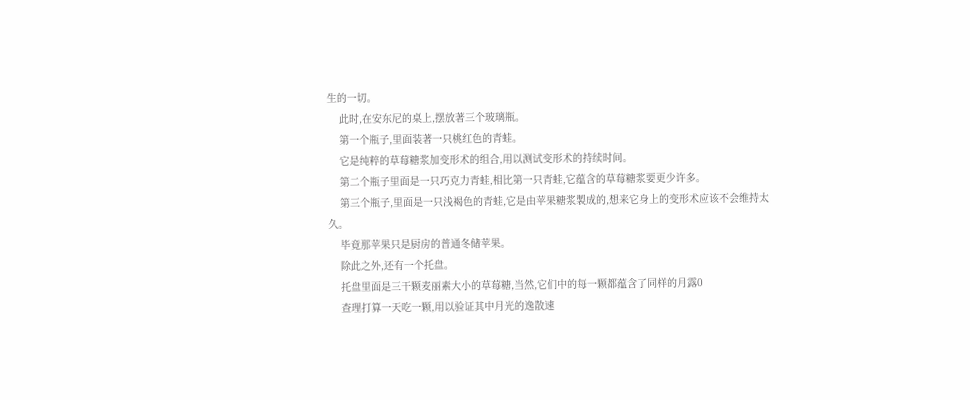生的一切。
    此时,在安东尼的桌上,摆放著三个玻璃瓶。
    第一个瓶子,里面装著一只桃红色的青蛙。
    它是纯粹的草莓糖浆加变形术的组合,用以测试变形术的持续时间。
    第二个瓶子里面是一只巧克力青蛙,相比第一只青蛙,它蕴含的草莓糖浆要更少许多。
    第三个瓶子,里面是一只浅褐色的青蛙,它是由苹果糖浆製成的,想来它身上的变形术应该不会维持太久。
    毕竟那苹果只是厨房的普通冬储苹果。
    除此之外,还有一个托盘。
    托盘里面是三干颗麦丽素大小的草莓糖,当然,它们中的每一颗都蕴含了同样的月露0
    查理打算一天吃一颗,用以验证其中月光的逸散速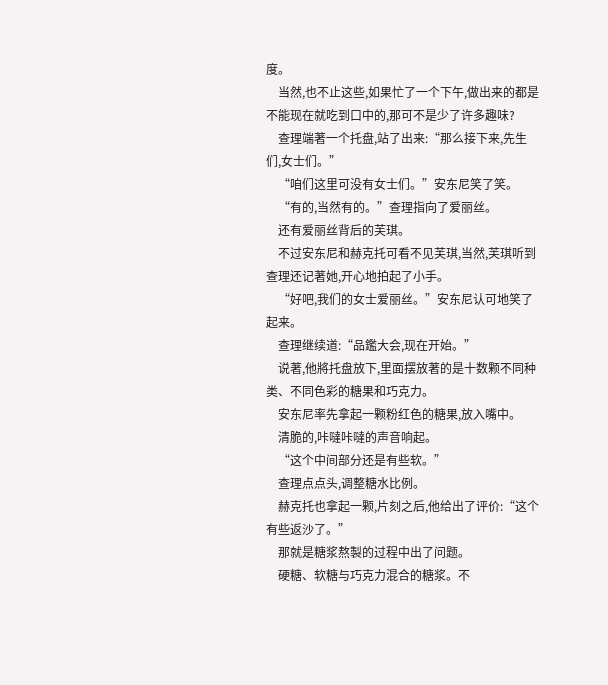度。
    当然,也不止这些,如果忙了一个下午,做出来的都是不能现在就吃到口中的,那可不是少了许多趣味?
    查理端著一个托盘,站了出来:“那么接下来,先生们,女士们。”
    “咱们这里可没有女士们。”安东尼笑了笑。
    “有的,当然有的。”查理指向了爱丽丝。
    还有爱丽丝背后的芙琪。
    不过安东尼和赫克托可看不见芙琪,当然,芙琪听到查理还记著她,开心地拍起了小手。
    “好吧,我们的女士爱丽丝。”安东尼认可地笑了起来。
    查理继续道:“品鑑大会,现在开始。”
    说著,他將托盘放下,里面摆放著的是十数颗不同种类、不同色彩的糖果和巧克力。
    安东尼率先拿起一颗粉红色的糖果,放入嘴中。
    清脆的,咔噠咔噠的声音响起。
    “这个中间部分还是有些软。”
    查理点点头,调整糖水比例。
    赫克托也拿起一颗,片刻之后,他给出了评价:“这个有些返沙了。”
    那就是糖浆熬製的过程中出了问题。
    硬糖、软糖与巧克力混合的糖浆。不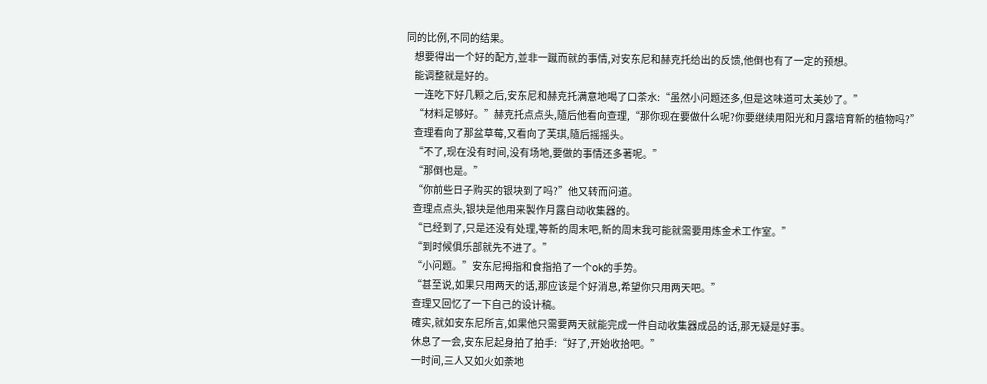同的比例,不同的结果。
    想要得出一个好的配方,並非一蹴而就的事情,对安东尼和赫克托给出的反馈,他倒也有了一定的预想。
    能调整就是好的。
    一连吃下好几颗之后,安东尼和赫克托满意地喝了口茶水:“虽然小问题还多,但是这味道可太美妙了。”
    “材料足够好。”赫克托点点头,隨后他看向查理,“那你现在要做什么呢?你要继续用阳光和月露培育新的植物吗?”
    查理看向了那盆草莓,又看向了芙琪,隨后摇摇头。
    “不了,现在没有时间,没有场地,要做的事情还多著呢。”
    “那倒也是。”
    “你前些日子购买的银块到了吗?”他又转而问道。
    查理点点头,银块是他用来製作月露自动收集器的。
    “已经到了,只是还没有处理,等新的周末吧,新的周末我可能就需要用炼金术工作室。”
    “到时候俱乐部就先不进了。”
    “小问题。”安东尼拇指和食指掐了一个ok的手势。
    “甚至说,如果只用两天的话,那应该是个好消息,希望你只用两天吧。”
    查理又回忆了一下自己的设计稿。
    確实,就如安东尼所言,如果他只需要两天就能完成一件自动收集器成品的话,那无疑是好事。
    休息了一会,安东尼起身拍了拍手:“好了,开始收拾吧。”
    一时间,三人又如火如荼地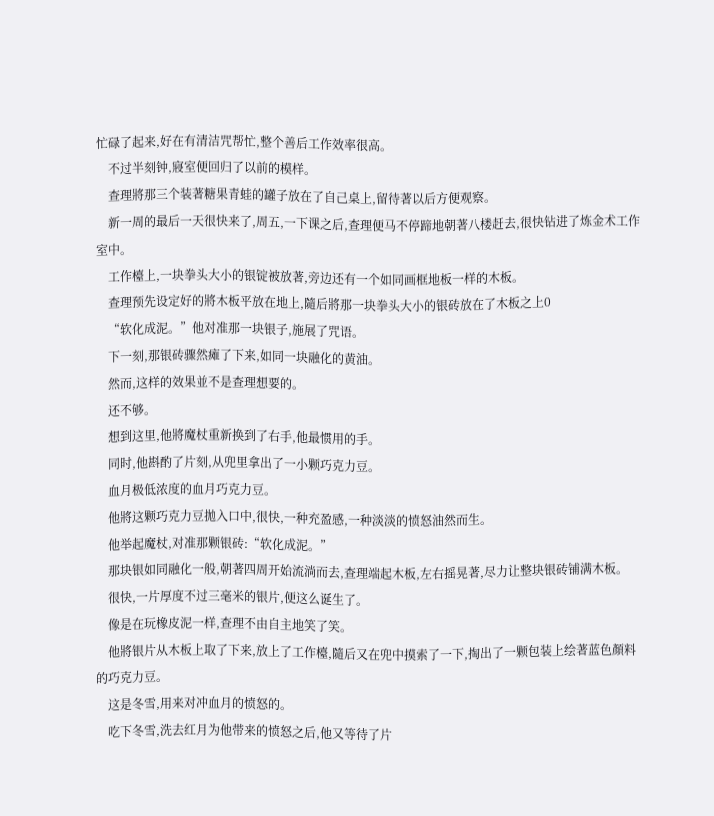忙碌了起来,好在有清洁咒帮忙,整个善后工作效率很高。
    不过半刻钟,寢室便回归了以前的模样。
    查理將那三个装著糖果青蛙的罐子放在了自己桌上,留待著以后方便观察。
    新一周的最后一天很快来了,周五,一下课之后,查理便马不停蹄地朝著八楼赶去,很快钻进了炼金术工作室中。
    工作檯上,一块拳头大小的银锭被放著,旁边还有一个如同画框地板一样的木板。
    查理预先设定好的將木板平放在地上,隨后將那一块拳头大小的银砖放在了木板之上0
    “软化成泥。”他对准那一块银子,施展了咒语。
    下一刻,那银砖骤然瘫了下来,如同一块融化的黄油。
    然而,这样的效果並不是查理想要的。
    还不够。
    想到这里,他將魔杖重新换到了右手,他最惯用的手。
    同时,他斟酌了片刻,从兜里拿出了一小颗巧克力豆。
    血月极低浓度的血月巧克力豆。
    他將这颗巧克力豆拋入口中,很快,一种充盈感,一种淡淡的愤怒油然而生。
    他举起魔杖,对准那颗银砖:“软化成泥。”
    那块银如同融化一般,朝著四周开始流淌而去,查理端起木板,左右摇晃著,尽力让整块银砖铺满木板。
    很快,一片厚度不过三毫米的银片,便这么诞生了。
    像是在玩橡皮泥一样,查理不由自主地笑了笑。
    他將银片从木板上取了下来,放上了工作檯,隨后又在兜中摸索了一下,掏出了一颗包装上绘著蓝色顏料的巧克力豆。
    这是冬雪,用来对冲血月的愤怒的。
    吃下冬雪,洗去红月为他带来的愤怒之后,他又等待了片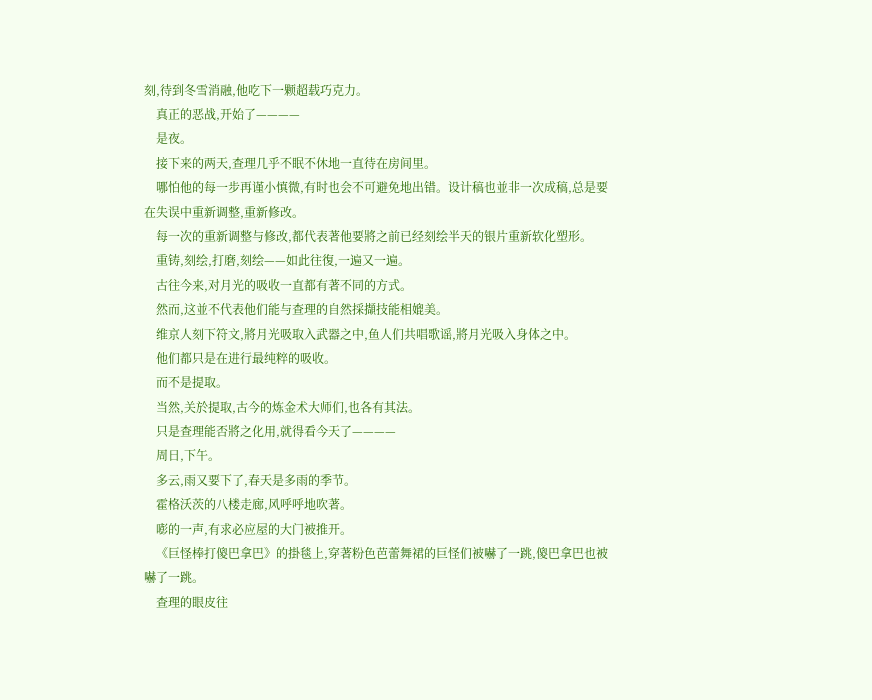刻,待到冬雪消融,他吃下一颗超载巧克力。
    真正的恶战,开始了————
    是夜。
    接下来的两天,查理几乎不眠不休地一直待在房间里。
    哪怕他的每一步再谨小慎微,有时也会不可避免地出错。设计稿也並非一次成稿,总是要在失误中重新调整,重新修改。
    每一次的重新调整与修改,都代表著他要將之前已经刻绘半天的银片重新软化塑形。
    重铸,刻绘,打磨,刻绘——如此往復,一遍又一遍。
    古往今来,对月光的吸收一直都有著不同的方式。
    然而,这並不代表他们能与查理的自然採擷技能相媲美。
    维京人刻下符文,將月光吸取入武器之中,鱼人们共唱歌谣,將月光吸入身体之中。
    他们都只是在进行最纯粹的吸收。
    而不是提取。
    当然,关於提取,古今的炼金术大师们,也各有其法。
    只是查理能否將之化用,就得看今天了————
    周日,下午。
    多云,雨又要下了,春天是多雨的季节。
    霍格沃茨的八楼走廊,风呼呼地吹著。
    嘭的一声,有求必应屋的大门被推开。
    《巨怪棒打傻巴拿巴》的掛毯上,穿著粉色芭蕾舞裙的巨怪们被嚇了一跳,傻巴拿巴也被嚇了一跳。
    查理的眼皮往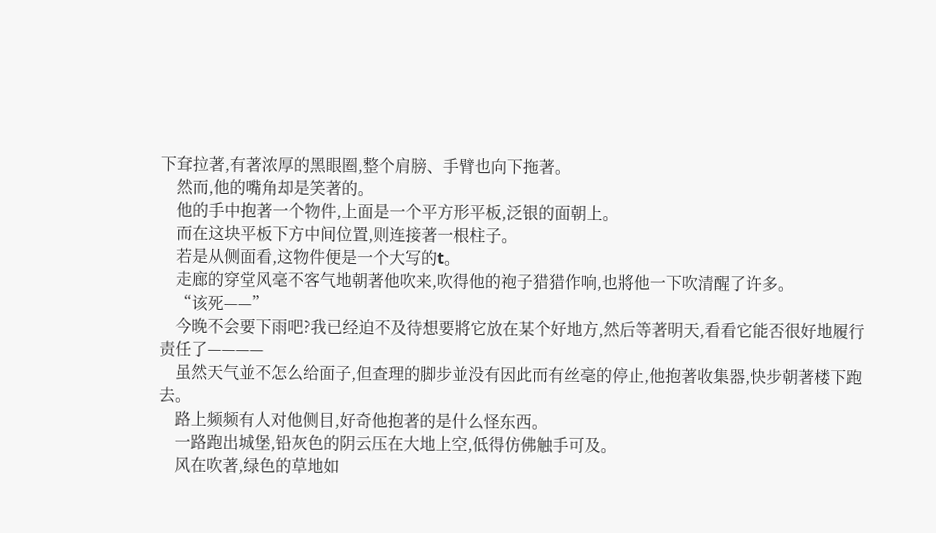下耷拉著,有著浓厚的黑眼圈,整个肩膀、手臂也向下拖著。
    然而,他的嘴角却是笑著的。
    他的手中抱著一个物件,上面是一个平方形平板,泛银的面朝上。
    而在这块平板下方中间位置,则连接著一根柱子。
    若是从侧面看,这物件便是一个大写的t。
    走廊的穿堂风毫不客气地朝著他吹来,吹得他的袍子猎猎作响,也將他一下吹清醒了许多。
    “该死——”
    今晚不会要下雨吧?我已经迫不及待想要將它放在某个好地方,然后等著明天,看看它能否很好地履行责任了————
    虽然天气並不怎么给面子,但查理的脚步並没有因此而有丝毫的停止,他抱著收集器,快步朝著楼下跑去。
    路上频频有人对他侧目,好奇他抱著的是什么怪东西。
    一路跑出城堡,铅灰色的阴云压在大地上空,低得仿佛触手可及。
    风在吹著,绿色的草地如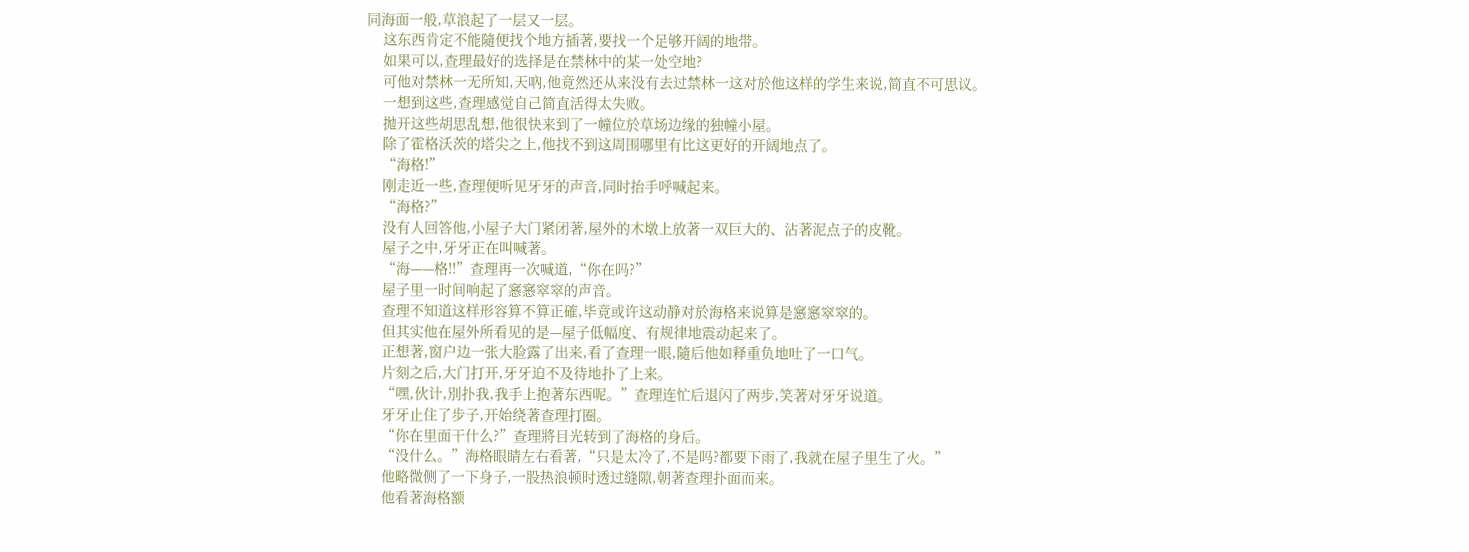同海面一般,草浪起了一层又一层。
    这东西肯定不能隨便找个地方插著,要找一个足够开阔的地带。
    如果可以,查理最好的选择是在禁林中的某一处空地?
    可他对禁林一无所知,天吶,他竟然还从来没有去过禁林一这对於他这样的学生来说,简直不可思议。
    一想到这些,查理感觉自己简直活得太失败。
    拋开这些胡思乱想,他很快来到了一幢位於草场边缘的独幢小屋。
    除了霍格沃茨的塔尖之上,他找不到这周围哪里有比这更好的开阔地点了。
    “海格!”
    刚走近一些,查理便听见牙牙的声音,同时抬手呼喊起来。
    “海格?”
    没有人回答他,小屋子大门紧闭著,屋外的木墩上放著一双巨大的、沾著泥点子的皮靴。
    屋子之中,牙牙正在叫喊著。
    “海——格!!”查理再一次喊道,“你在吗?”
    屋子里一时间响起了窸窸窣窣的声音。
    查理不知道这样形容算不算正確,毕竟或许这动静对於海格来说算是窸窸窣窣的。
    但其实他在屋外所看见的是—屋子低幅度、有规律地震动起来了。
    正想著,窗户边一张大脸露了出来,看了查理一眼,隨后他如释重负地吐了一口气。
    片刻之后,大门打开,牙牙迫不及待地扑了上来。
    “嘿,伙计,別扑我,我手上抱著东西呢。”查理连忙后退闪了两步,笑著对牙牙说道。
    牙牙止住了步子,开始绕著查理打圈。
    “你在里面干什么?”查理將目光转到了海格的身后。
    “没什么。”海格眼睛左右看著,“只是太冷了,不是吗?都要下雨了,我就在屋子里生了火。”
    他略微侧了一下身子,一股热浪顿时透过缝隙,朝著查理扑面而来。
    他看著海格额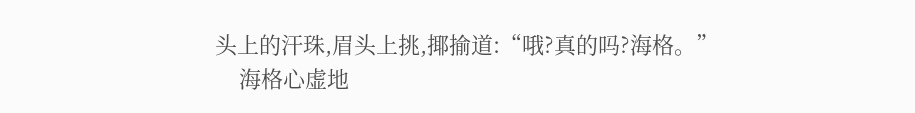头上的汗珠,眉头上挑,揶揄道:“哦?真的吗?海格。”
    海格心虚地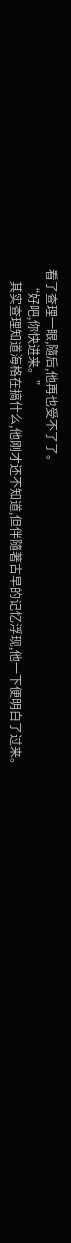看了查理一眼,隨后,他再也受不了了。
    “好吧,你快进来。”
    其实查理知道海格在搞什么,他刚才还不知道,但伴隨著古早的记忆浮现,他一下便明白了过来。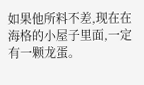如果他所料不差,现在在海格的小屋子里面,一定有一颗龙蛋。